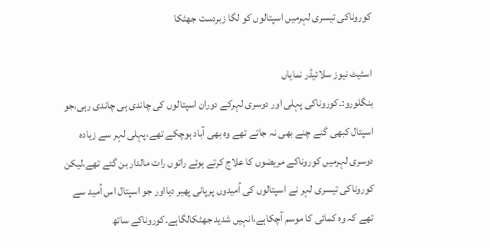کوروناکی تیسری لہرمیں اسپتالوں کو لگا زبردست جھٹکا

اسٹیٹ نیوز سلائیڈر نمایاں
بنگلورو:۔کوروناکی پہلی اور دوسری لہرکے دوران اسپتالوں کی چاندی ہی چاندی رہی،جو اسپتال کبھی گنے چنے بھی نہ جاتے تھے وہ بھی آباد ہوچکے تھے،پہلی لہر سے زیادہ دوسری لہرمیں کوروناکے مریضوں کا علاج کرتے ہوئے راتوں رات مالدار بن گئے تھے،لیکن کوروناکی تیسری لہر نے اسپتالوں کی اُمیدوں پرپانی پھیر دیااور جو اسپتال اس اُمید سے تھے کہ وہ کمائی کا موسم آچکاہے،انہیں شدید جھٹکالگاہے۔کوروناکے ساتھ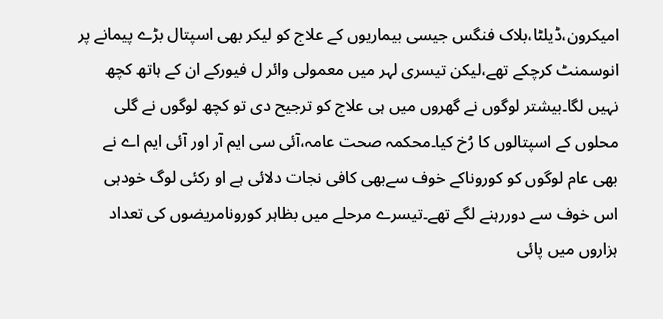امیکرون،ڈیلٹا،بلاک فنگس جیسی بیماریوں کے علاج کو لیکر بھی اسپتال بڑے پیمانے پر انوسمنٹ کرچکے تھے،لیکن تیسری لہر میں معمولی وائر ل فیورکے ان کے ہاتھ کچھ نہیں لگا۔بیشتر لوگوں نے گھروں میں ہی علاج کو ترجیح دی تو کچھ لوگوں نے گلی محلوں کے اسپتالوں کا رُخ کیا۔محکمہ صحت عامہ،آئی سی ایم آر اور آئی ایم اے نے بھی عام لوگوں کو کوروناکے خوف سےبھی کافی نجات دلائی ہے او رکئی لوگ خودہی اس خوف سے دوررہنے لگے تھے۔تیسرے مرحلے میں بظاہر کورونامریضوں کی تعداد ہزاروں میں پائی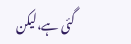گئی ہے،لیکن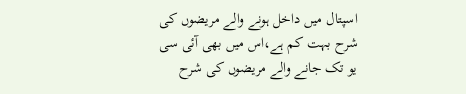اسپتال میں داخل ہونے والے مریضوں کی شرح بہت کم ہے،اس میں بھی آئی سی یو تک جانے والے مریضوں کی شرح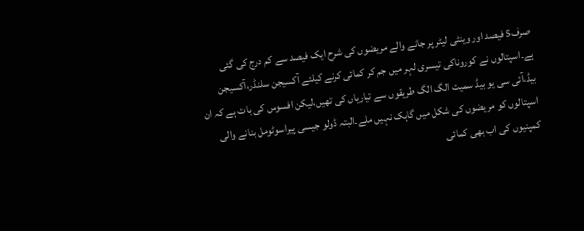صرف5 فیصد اور وینٹی لیٹر پر جانے والے مریضوں کی شرح ایک فیصد سے کم درج کی گئی ہے۔اسپتالوں نے کوروناکی تیسری لہر میں جم کر کمائی کرنے کیلئے آکسیجن سلنڈر،آکسیجن بیڈ،آئی سی یو بیڈ سمیت الگ الگ طریقوں سے تیاریاں کی تھیں،لیکن افسوس کی بات ہے کہ ان اسپتالوں کو مریضوں کی شکل میں گاہک نہیں ملے۔البتہ ڈولو جیسی پیراسوٹومل بنانے والی کمپنیوں کی اب بھی کمائی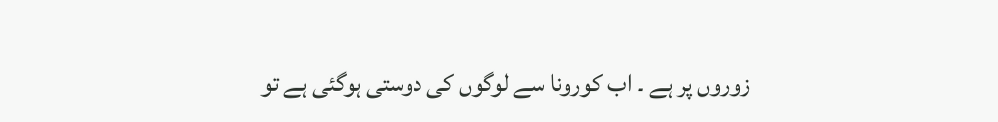زوروں پر ہے ۔ اب کورونا سے لوگوں کی دوستی ہوگئی ہے تو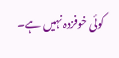کوئی خوفزدہ نہیں ہے۔